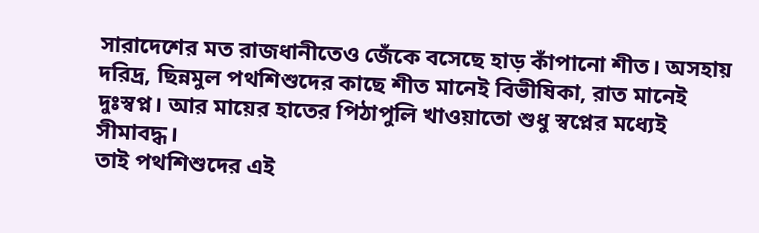সারাদেশের মত রাজধানীতেও জেঁকে বসেছে হাড় কাঁপানো শীত। অসহায় দরিদ্র, ছিন্নমুল পথশিশুদের কাছে শীত মানেই বিভীষিকা, রাত মানেই দুঃস্বপ্ন। আর মায়ের হাতের পিঠাপুলি খাওয়াতো শুধু স্বপ্নের মধ্যেই সীমাবদ্ধ।
তাই পথশিশুদের এই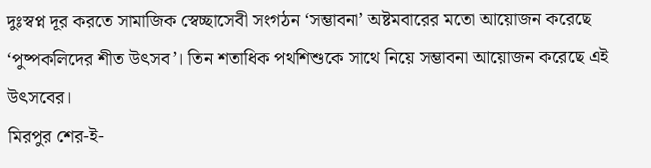দুঃস্বপ্ন দূর করতে সামাজিক স্বেচ্ছাসেবী সংগঠন ‘সম্ভাবনা’ অষ্টমবারের মতো আয়োজন করেছে ‘পুষ্পকলিদের শীত উৎসব’। তিন শতাধিক পথশিশুকে সাথে নিয়ে সম্ভাবনা আয়োজন করেছে এই উৎসবের।
মিরপুর শের-ই-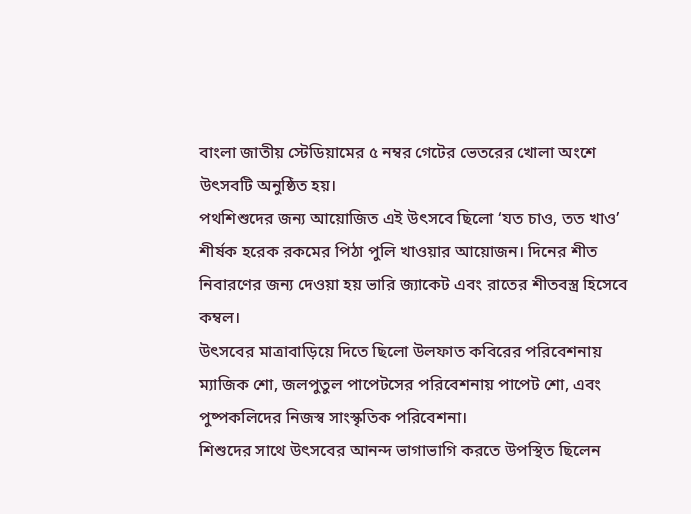বাংলা জাতীয় স্টেডিয়ামের ৫ নম্বর গেটের ভেতরের খোলা অংশে উৎসবটি অনুষ্ঠিত হয়।
পথশিশুদের জন্য আয়োজিত এই উৎসবে ছিলো ‘যত চাও, তত খাও’ শীর্ষক হরেক রকমের পিঠা পুলি খাওয়ার আয়োজন। দিনের শীত নিবারণের জন্য দেওয়া হয় ভারি জ্যাকেট এবং রাতের শীতবস্ত্র হিসেবে কম্বল।
উৎসবের মাত্রাবাড়িয়ে দিতে ছিলো উলফাত কবিরের পরিবেশনায় ম্যাজিক শো, জলপুতুল পাপেটসের পরিবেশনায় পাপেট শো, এবং পুষ্পকলিদের নিজস্ব সাংস্কৃতিক পরিবেশনা।
শিশুদের সাথে উৎসবের আনন্দ ভাগাভাগি করতে উপস্থিত ছিলেন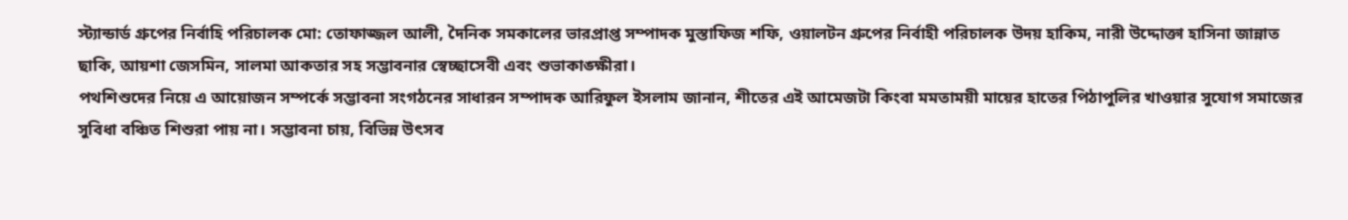স্ট্যান্ডার্ড গ্রুপের নির্বাহি পরিচালক মো: তোফাজ্জল আলী, দৈনিক সমকালের ভারপ্রাপ্ত সম্পাদক মুস্তাফিজ শফি, ওয়ালটন গ্রুপের নির্বাহী পরিচালক উদয় হাকিম, নারী উদ্দোক্তা হাসিনা জান্নাত ছাকি, আয়শা জেসমিন, সালমা আকতার সহ সম্ভাবনার স্বেচ্ছাসেবী এবং শুভাকাঙ্ক্ষীরা।
পথশিশুদের নিয়ে এ আয়োজন সম্পর্কে সম্ভাবনা সংগঠনের সাধারন সম্পাদক আরিফুল ইসলাম জানান, শীতের এই আমেজটা কিংবা মমতাময়ী মায়ের হাতের পিঠাপুলির খাওয়ার সুযোগ সমাজের সুবিধা বঞ্চিত শিশুরা পায় না। সম্ভাবনা চায়, বিভিন্ন উৎসব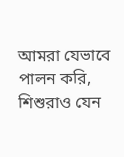আমরা যেভাবে পালন করি, শিশুরাও যেন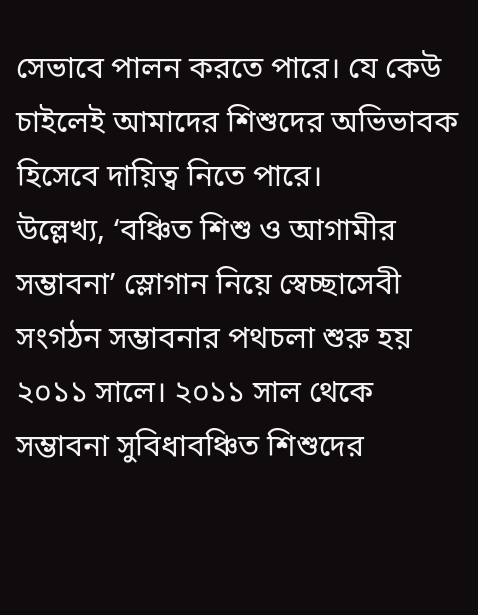সেভাবে পালন করতে পারে। যে কেউ চাইলেই আমাদের শিশুদের অভিভাবক হিসেবে দায়িত্ব নিতে পারে।
উল্লেখ্য, ‘বঞ্চিত শিশু ও আগামীর সম্ভাবনা’ স্লোগান নিয়ে স্বেচ্ছাসেবী সংগঠন সম্ভাবনার পথচলা শুরু হয় ২০১১ সালে। ২০১১ সাল থেকে সম্ভাবনা সুবিধাবঞ্চিত শিশুদের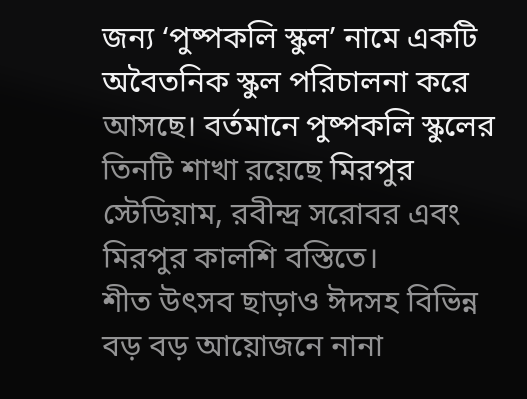জন্য ‘পুষ্পকলি স্কুল’ নামে একটি অবৈতনিক স্কুল পরিচালনা করে আসছে। বর্তমানে পুষ্পকলি স্কুলের তিনটি শাখা রয়েছে মিরপুর স্টেডিয়াম, রবীন্দ্র সরোবর এবং মিরপুর কালশি বস্তিতে।
শীত উৎসব ছাড়াও ঈদসহ বিভিন্ন বড় বড় আয়োজনে নানা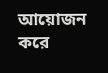আয়োজন করে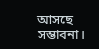আসছে সম্ভাবনা।